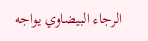الرجاء البيضاوي يواجه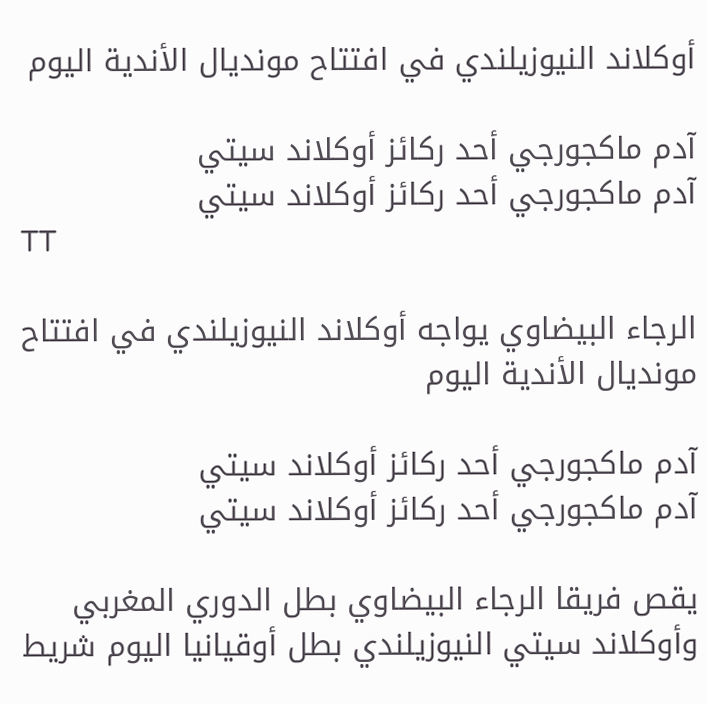أوكلاند النيوزيلندي في افتتاح مونديال الأندية اليوم

آدم ماكجورجي أحد ركائز أوكلاند سيتي
آدم ماكجورجي أحد ركائز أوكلاند سيتي
TT

الرجاء البيضاوي يواجه أوكلاند النيوزيلندي في افتتاح مونديال الأندية اليوم

آدم ماكجورجي أحد ركائز أوكلاند سيتي
آدم ماكجورجي أحد ركائز أوكلاند سيتي

يقص فريقا الرجاء البيضاوي بطل الدوري المغربي وأوكلاند سيتي النيوزيلندي بطل أوقيانيا اليوم شريط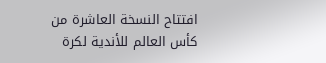افتتاح النسخة العاشرة من كأس العالم للأندية لكرة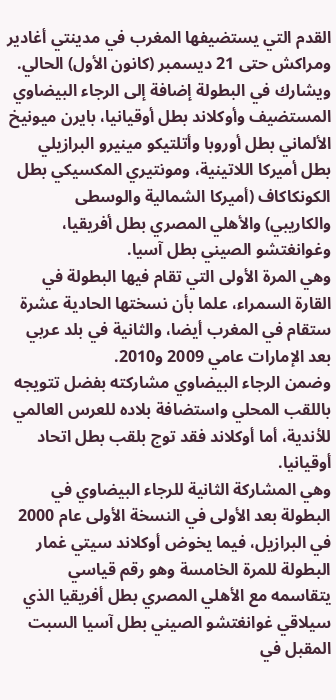القدم التي يستضيفها المغرب في مدينتي أغادير ومراكش حتى 21 ديسمبر (كانون الأول) الحالي.
ويشارك في البطولة إضافة إلى الرجاء البيضاوي المستضيف وأوكلاند بطل أوقيانيا، بايرن ميونيخ الألماني بطل أوروبا وأتلتيكو مينيرو البرازيلي بطل أميركا اللاتينية، ومونتيري المكسيكي بطل الكونكاكاف (أميركا الشمالية والوسطى والكاريبي) والأهلي المصري بطل أفريقيا، وغوانغتشو الصيني بطل آسيا.
وهي المرة الأولى التي تقام فيها البطولة في القارة السمراء، علما بأن نسختها الحادية عشرة ستقام في المغرب أيضا، والثانية في بلد عربي بعد الإمارات عامي 2009 و2010.
وضمن الرجاء البيضاوي مشاركته بفضل تتويجه باللقب المحلي واستضافة بلاده للعرس العالمي للأندية، أما أوكلاند فقد توج بلقب بطل اتحاد أوقيانيا.
وهي المشاركة الثانية للرجاء البيضاوي في البطولة بعد الأولى في النسخة الأولى عام 2000 في البرازيل، فيما يخوض أوكلاند سيتي غمار البطولة للمرة الخامسة وهو رقم قياسي يتقاسمه مع الأهلي المصري بطل أفريقيا الذي سيلاقي غوانغتشو الصيني بطل آسيا السبت المقبل في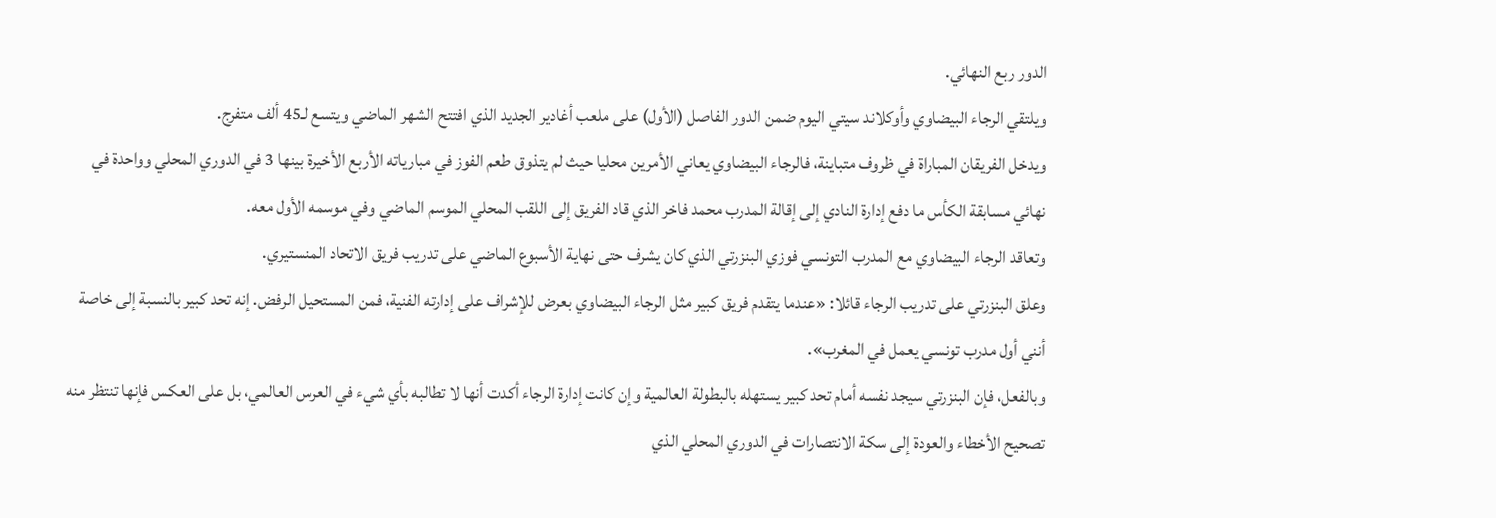الدور ربع النهائي.
ويلتقي الرجاء البيضاوي وأوكلاند سيتي اليوم ضمن الدور الفاصل (الأول) على ملعب أغادير الجديد الذي افتتح الشهر الماضي ويتسع لـ45 ألف متفرج.
ويدخل الفريقان المباراة في ظروف متباينة، فالرجاء البيضاوي يعاني الأمرين محليا حيث لم يتذوق طعم الفوز في مبارياته الأربع الأخيرة بينها 3 في الدوري المحلي وواحدة في نهائي مسابقة الكأس ما دفع إدارة النادي إلى إقالة المدرب محمد فاخر الذي قاد الفريق إلى اللقب المحلي الموسم الماضي وفي موسمه الأول معه.
وتعاقد الرجاء البيضاوي مع المدرب التونسي فوزي البنزرتي الذي كان يشرف حتى نهاية الأسبوع الماضي على تدريب فريق الاتحاد المنستيري.
وعلق البنزرتي على تدريب الرجاء قائلا: «عندما يتقدم فريق كبير مثل الرجاء البيضاوي بعرض للإشراف على إدارته الفنية، فمن المستحيل الرفض. إنه تحد كبير بالنسبة إلى خاصة أنني أول مدرب تونسي يعمل في المغرب».
وبالفعل، فإن البنزرتي سيجد نفسه أمام تحد كبير يستهله بالبطولة العالمية وإن كانت إدارة الرجاء أكدت أنها لا تطالبه بأي شيء في العرس العالمي، بل على العكس فإنها تنتظر منه تصحيح الأخطاء والعودة إلى سكة الانتصارات في الدوري المحلي الذي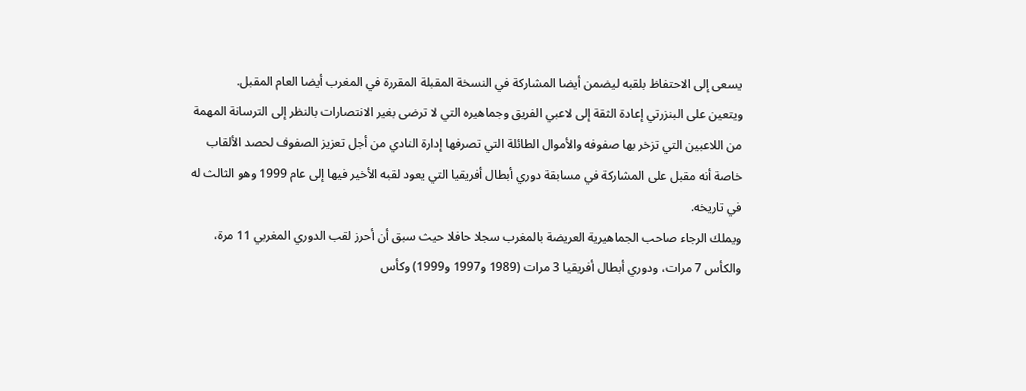يسعى إلى الاحتفاظ بلقبه ليضمن أيضا المشاركة في النسخة المقبلة المقررة في المغرب أيضا العام المقبل.
ويتعين على البنزرتي إعادة الثقة إلى لاعبي الفريق وجماهيره التي لا ترضى بغير الانتصارات بالنظر إلى الترسانة المهمة من اللاعبين التي تزخر بها صفوفه والأموال الطائلة التي تصرفها إدارة النادي من أجل تعزيز الصفوف لحصد الألقاب خاصة أنه مقبل على المشاركة في مسابقة دوري أبطال أفريقيا التي يعود لقبه الأخير فيها إلى عام 1999 وهو الثالث له في تاريخه.
ويملك الرجاء صاحب الجماهيرية العريضة بالمغرب سجلا حافلا حيث سبق أن أحرز لقب الدوري المغربي 11 مرة، والكأس 7 مرات، ودوري أبطال أفريقيا 3 مرات (1989 و1997 و1999) وكأس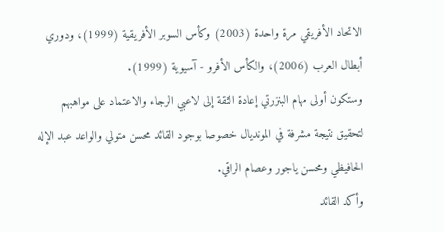الاتحاد الأفريقي مرة واحدة (2003) وكأس السوبر الأفريقية (1999)، ودوري أبطال العرب (2006)، والكأس الأفرو - آسيوية (1999).
وستكون أولى مهام البنزرتي إعادة الثقة إلى لاعبي الرجاء والاعتماد على مواهبهم لتحقيق نتيجة مشرفة في المونديال خصوصا بوجود القائد محسن متولي والواعد عبد الإله الحافيظي ومحسن ياجور وعصام الراقي.
وأكد القائد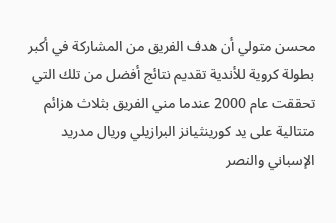محسن متولي أن هدف الفريق من المشاركة في أكبر بطولة كروية للأندية تقديم نتائج أفضل من تلك التي تحققت عام 2000 عندما مني الفريق بثلاث هزائم متتالية على يد كورينثيانز البرازيلي وريال مدريد الإسباني والنصر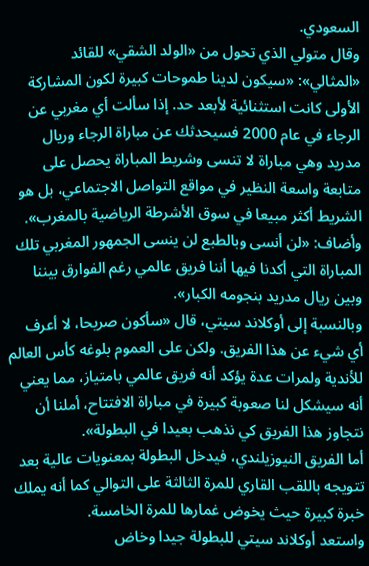السعودي.
وقال متولي الذي تحول من «الولد الشقي» للقائد «المثالي»: «سيكون لدينا طموحات كبيرة لكون المشاركة الأولى كانت استثنائية لأبعد حد. إذا سألت أي مغربي عن الرجاء في عام 2000 فسيحدثك عن مباراة الرجاء وريال مدريد وهي مباراة لا تنسى وشريط المباراة يحصل على متابعة واسعة النظير في مواقع التواصل الاجتماعي، بل هو الشريط أكثر مبيعا في سوق الأشرطة الرياضية بالمغرب».
وأضاف: «لن أنسى وبالطبع لن ينسى الجمهور المغربي تلك المباراة التي أكدنا فيها أننا فريق عالمي رغم الفوارق بيننا وبين ريال مدريد بنجومه الكبار».
وبالنسبة إلى أوكلاند سيتي، قال «سأكون صريحا، لا أعرف أي شيء عن هذا الفريق. ولكن على العموم بلوغه كأس العالم للأندية ولمرات عدة يؤكد أنه فريق عالمي بامتياز، مما يعني أنه سيشكل لنا صعوبة كبيرة في مباراة الافتتاح، أملنا أن نتجاوز هذا الفريق كي نذهب بعيدا في البطولة».
أما الفريق النيوزيلندي، فيدخل البطولة بمعنويات عالية بعد تتويجه باللقب القاري للمرة الثالثة على التوالي كما أنه يملك خبرة كبيرة حيث يخوض غمارها للمرة الخامسة.
واستعد أوكلاند سيتي للبطولة جيدا وخاض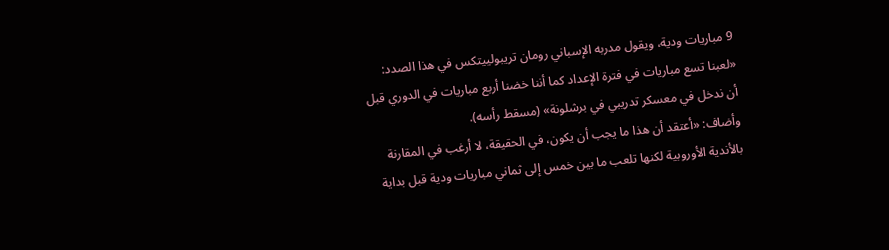9 مباريات ودية، ويقول مدربه الإسباني رومان تريبولييتكس في هذا الصدد: «لعبنا تسع مباريات في فترة الإعداد كما أننا خضنا أربع مباريات في الدوري قبل أن ندخل في معسكر تدريبي في برشلونة» (مسقط رأسه).
وأضاف: «أعتقد أن هذا ما يجب أن يكون، في الحقيقة، لا أرغب في المقارنة بالأندية الأوروبية لكنها تلعب ما بين خمس إلى ثماني مباريات ودية قبل بداية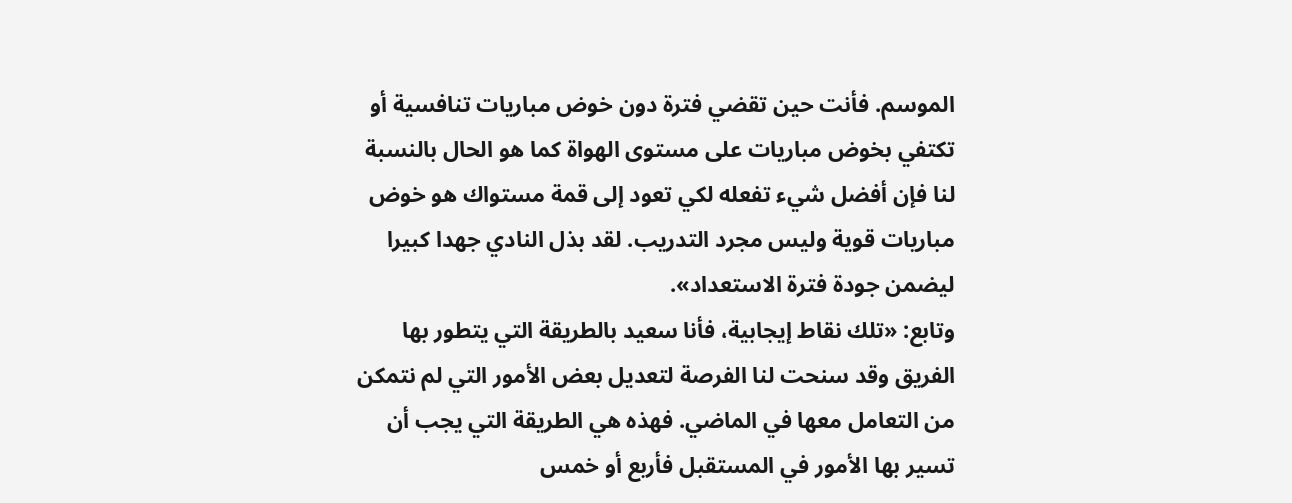الموسم. فأنت حين تقضي فترة دون خوض مباريات تنافسية أو تكتفي بخوض مباريات على مستوى الهواة كما هو الحال بالنسبة لنا فإن أفضل شيء تفعله لكي تعود إلى قمة مستواك هو خوض مباريات قوية وليس مجرد التدريب. لقد بذل النادي جهدا كبيرا ليضمن جودة فترة الاستعداد».
وتابع: «تلك نقاط إيجابية، فأنا سعيد بالطريقة التي يتطور بها الفريق وقد سنحت لنا الفرصة لتعديل بعض الأمور التي لم نتمكن من التعامل معها في الماضي. فهذه هي الطريقة التي يجب أن تسير بها الأمور في المستقبل فأربع أو خمس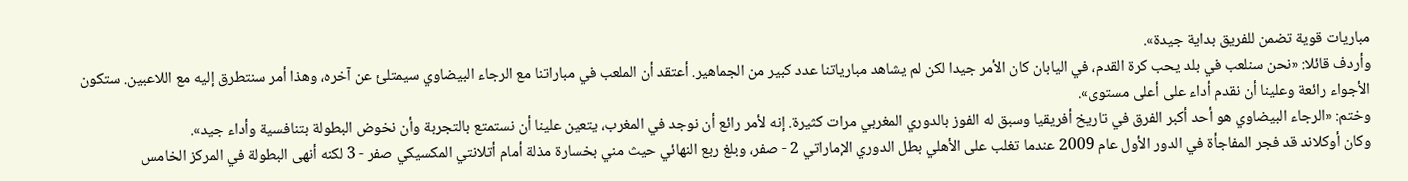مباريات قوية تضمن للفريق بداية جيدة».
وأردف قائلا: «نحن سنلعب في بلد يحب كرة القدم، في اليابان كان الأمر جيدا لكن لم يشاهد مبارياتنا عدد كبير من الجماهير. أعتقد أن الملعب في مباراتنا مع الرجاء البيضاوي سيمتلئ عن آخره، وهذا أمر سنتطرق إليه مع اللاعبين. ستكون الأجواء رائعة وعلينا أن نقدم أداء على أعلى مستوى».
وختم: «الرجاء البيضاوي هو أحد أكبر الفرق في تاريخ أفريقيا وسبق له الفوز بالدوري المغربي مرات كثيرة. إنه لأمر رائع أن نوجد في المغرب، يتعين علينا أن نستمتع بالتجربة وأن نخوض البطولة بتنافسية وأداء جيد».
وكان أوكلاند قد فجر المفاجأة في الدور الأول عام 2009 عندما تغلب على الأهلي بطل الدوري الإماراتي 2 - صفر، وبلغ ربع النهائي حيث مني بخسارة مذلة أمام أتلانتي المكسيكي صفر - 3 لكنه أنهى البطولة في المركز الخامس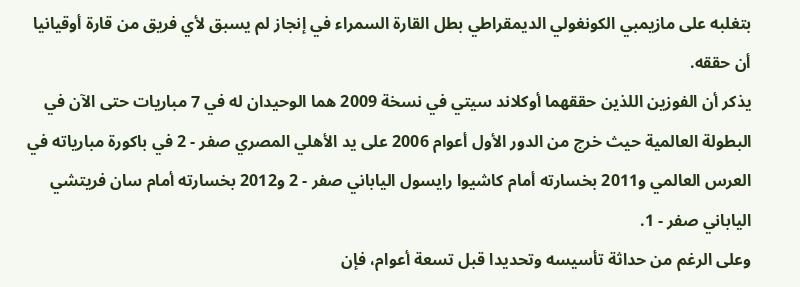بتغلبه على مازيمبي الكونغولي الديمقراطي بطل القارة السمراء في إنجاز لم يسبق لأي فريق من قارة أوقيانيا أن حققه.
يذكر أن الفوزين اللذين حققهما أوكلاند سيتي في نسخة 2009 هما الوحيدان له في 7 مباريات حتى الآن في البطولة العالمية حيث خرج من الدور الأول أعوام 2006 على يد الأهلي المصري صفر - 2 في باكورة مبارياته في العرس العالمي و2011 بخسارته أمام كاشيوا رايسول الياباني صفر - 2 و2012 بخسارته أمام سان فريتشي الياباني صفر - 1.
وعلى الرغم من حداثة تأسيسه وتحديدا قبل تسعة أعوام، فإن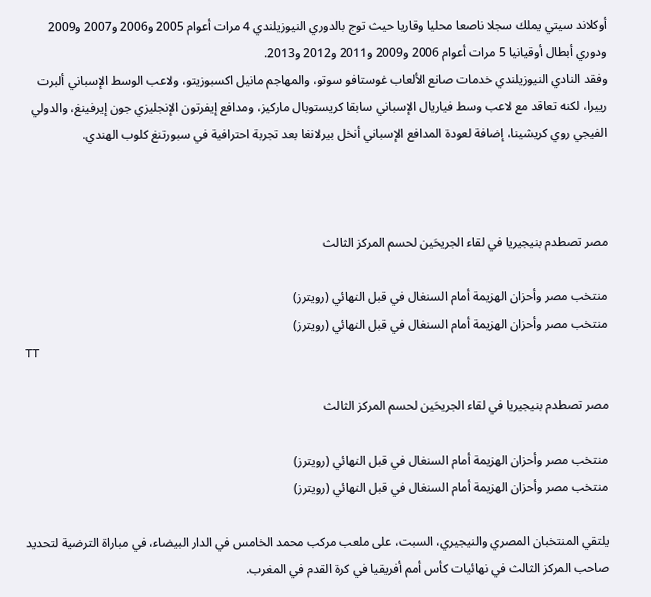أوكلاند سيتي يملك سجلا ناصعا محليا وقاريا حيث توج بالدوري النيوزيلندي 4 مرات أعوام 2005 و2006 و2007 و2009 ودوري أبطال أوقيانيا 5 مرات أعوام 2006 و2009 و2011 و2012 و2013.
وفقد النادي النيوزيلندي خدمات صانع الألعاب غوستافو سوتو، والمهاجم مانيل اكسبوزيتو، ولاعب الوسط الإسباني ألبرت رييرا، لكنه تعاقد مع لاعب وسط فياريال الإسباني سابقا كريستوبال ماركيز، ومدافع إيفرتون الإنجليزي جون إيرفينغ، والدولي الفيجي روي كريشينا، إضافة لعودة المدافع الإسباني أنخل بيرلانغا بعد تجربة احترافية في سبورتنغ كلوب الهندي.



مصر تصطدم بنيجيريا في لقاء الجريحَين لحسم المركز الثالث

منتخب مصر وأحزان الهزيمة أمام السنغال في قبل النهائي (رويترز)
منتخب مصر وأحزان الهزيمة أمام السنغال في قبل النهائي (رويترز)
TT

مصر تصطدم بنيجيريا في لقاء الجريحَين لحسم المركز الثالث

منتخب مصر وأحزان الهزيمة أمام السنغال في قبل النهائي (رويترز)
منتخب مصر وأحزان الهزيمة أمام السنغال في قبل النهائي (رويترز)

يلتقي المنتخبان المصري والنيجيري، السبت، على ملعب مركب محمد الخامس في الدار البيضاء، في مباراة الترضية لتحديد صاحب المركز الثالث في نهائيات كأس أمم أفريقيا في كرة القدم في المغرب.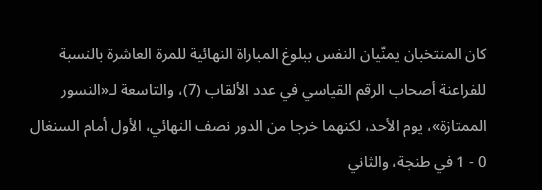كان المنتخبان يمنّيان النفس ببلوغ المباراة النهائية للمرة العاشرة بالنسبة للفراعنة أصحاب الرقم القياسي في عدد الألقاب (7)، والتاسعة لـ«النسور الممتازة»، يوم الأحد، لكنهما خرجا من الدور نصف النهائي، الأول أمام السنغال 0 - 1 في طنجة، والثاني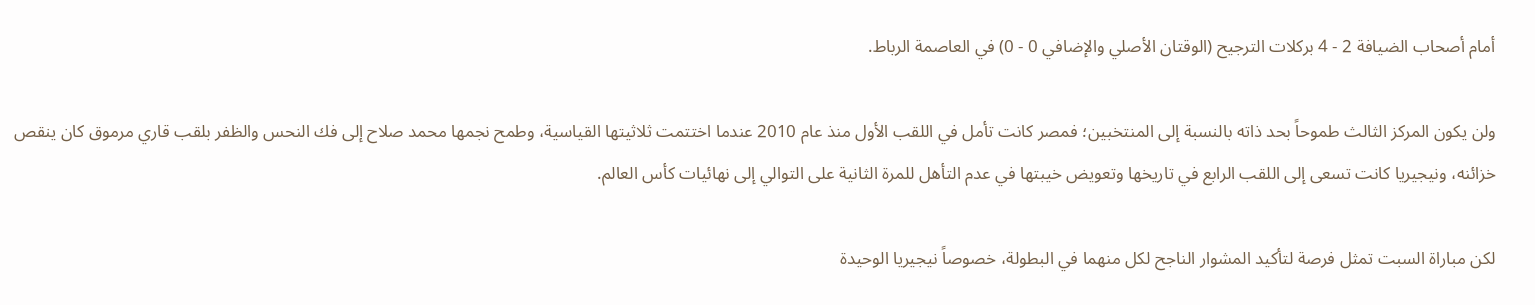أمام أصحاب الضيافة 2 - 4 بركلات الترجيح (الوقتان الأصلي والإضافي 0 - 0) في العاصمة الرباط.

ولن يكون المركز الثالث طموحاً بحد ذاته بالنسبة إلى المنتخبين؛ فمصر كانت تأمل في اللقب الأول منذ عام 2010 عندما اختتمت ثلاثيتها القياسية، وطمح نجمها محمد صلاح إلى فك النحس والظفر بلقب قاري مرموق كان ينقص خزائنه، ونيجيريا كانت تسعى إلى اللقب الرابع في تاريخها وتعويض خيبتها في عدم التأهل للمرة الثانية على التوالي إلى نهائيات كأس العالم.

لكن مباراة السبت تمثل فرصة لتأكيد المشوار الناجح لكل منهما في البطولة، خصوصاً نيجيريا الوحيدة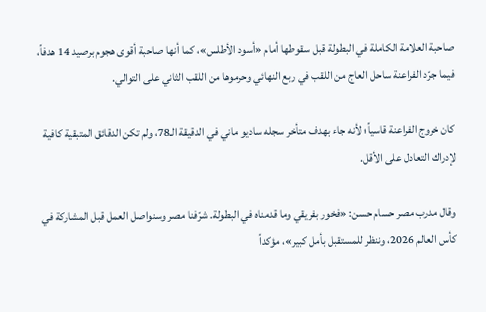صاحبة العلامة الكاملة في البطولة قبل سقوطها أمام «أسود الأطلس»، كما أنها صاحبة أقوى هجوم برصيد 14 هدفاً، فيما جرّد الفراعنة ساحل العاج من اللقب في ربع النهائي وحرموها من اللقب الثاني على التوالي.

كان خروج الفراعنة قاسياً؛ لأنه جاء بهدف متأخر سجله ساديو ماني في الدقيقة الـ78، ولم تكن الدقائق المتبقية كافية لإدراك التعادل على الأقل.

وقال مدرب مصر حسام حسن: «فخور بفريقي وما قدمناه في البطولة. شرّفنا مصر وسنواصل العمل قبل المشاركة في كأس العالم 2026، وننظر للمستقبل بأمل كبير»، مؤكداً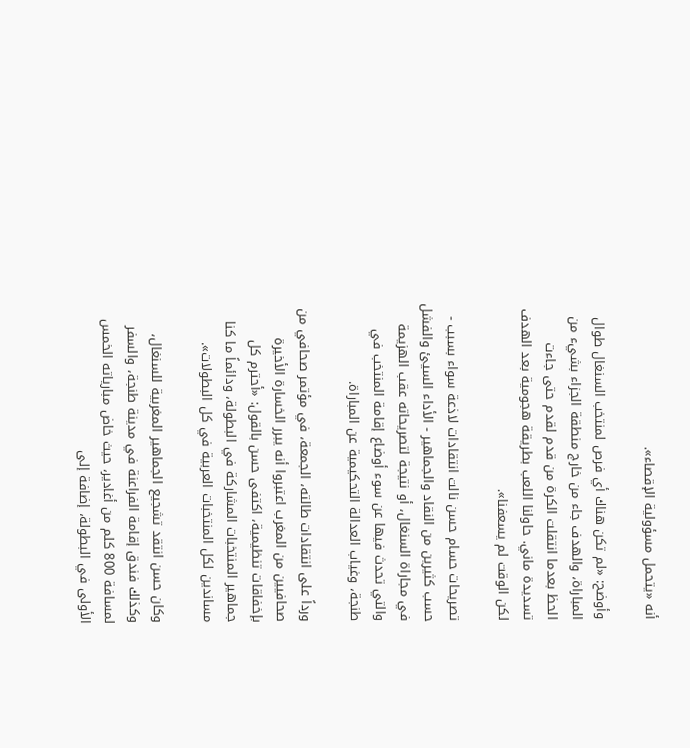أنه «يتحمل مسؤولية الإقصاء».

وأوضح: «لم تكن هناك أي فرص لمنتخب السنغال طوال المباراة، والهدف جاء من خارج منطقة الجزاء بشيء من الحظ بعدما انتقلت الكرة من قدم لقدم حتى جاءت تسديدة ماني. حاولنا اللعب بطريقة هجومية بعد الهدف لكن الوقت لم يسعفنا».

تصريحات حسام حسن نالت انتقادات لاذعة سواء بسبب - حسب كثيرين من النقاد والجماهير - الأداء السيئ والفشل في مجاراة السنغال، أو نتيجة لتصريحاته عقب الهزيمة والتي تحدث فيها عن سوء أوضاع إقامة المنتخب في طنجة، وغياب العدالة التحكيمية عن المباراة.

ورداً على انتقادات طالته، الجمعة، في مؤتمر صحافي من صحافيين من المغرب اعتبروا أنه يبرر الخسارة الأخيرة بإخفاقات تنظيمية، اكتفى حسن بالقول: «أحترم كل جماهير المنتخبات المشاركة في البطولة، ودائماً ما كنا مساندين لكل المنتخبات العربية في كل البطولات».

وكان حسن انتقد تشجيع الجماهير المغربية للسنغال، وكذلك فندق إقامة الفراعنة في مدينة طنجة، والسفر لمسافة 800 كلم من أغادير، حيث خاض مبارياته الخمس الأولى في البطولة، إضافة إلى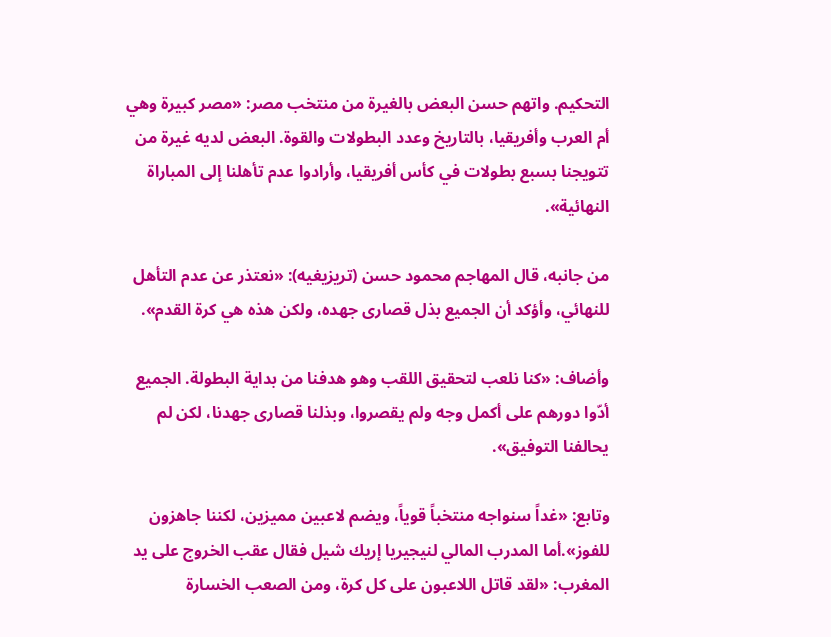التحكيم. واتهم حسن البعض بالغيرة من منتخب مصر: «مصر كبيرة وهي أم العرب وأفريقيا، بالتاريخ وعدد البطولات والقوة. البعض لديه غيرة من تتويجنا بسبع بطولات في كأس أفريقيا، وأرادوا عدم تأهلنا إلى المباراة النهائية».

من جانبه، قال المهاجم محمود حسن (تريزيغيه): «نعتذر عن عدم التأهل للنهائي، وأؤكد أن الجميع بذل قصارى جهده، ولكن هذه هي كرة القدم».

وأضاف: «كنا نلعب لتحقيق اللقب وهو هدفنا من بداية البطولة. الجميع أدّوا دورهم على أكمل وجه ولم يقصروا، وبذلنا قصارى جهدنا، لكن لم يحالفنا التوفيق».

وتابع: «غداً سنواجه منتخباً قوياً، ويضم لاعبين مميزين، لكننا جاهزون للفوز».أما المدرب المالي لنيجيريا إريك شيل فقال عقب الخروج على يد المغرب: «لقد قاتل اللاعبون على كل كرة، ومن الصعب الخسارة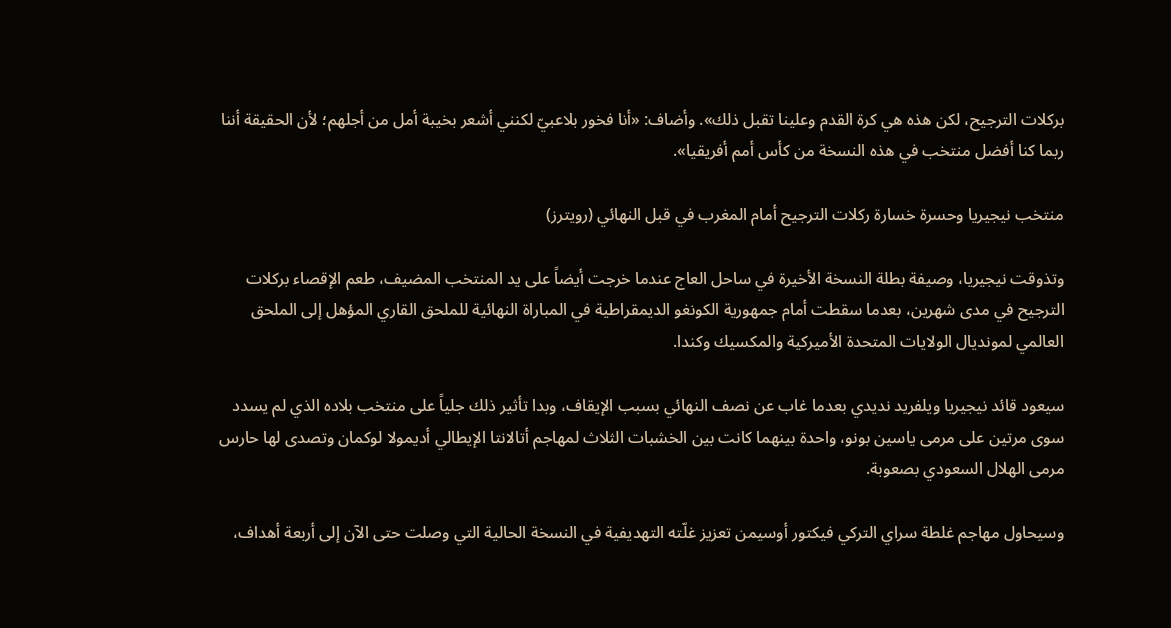بركلات الترجيح، لكن هذه هي كرة القدم وعلينا تقبل ذلك». وأضاف: «أنا فخور بلاعبيّ لكنني أشعر بخيبة أمل من أجلهم؛ لأن الحقيقة أننا ربما كنا أفضل منتخب في هذه النسخة من كأس أمم أفريقيا».

منتخب نيجيريا وحسرة خسارة ركلات الترجيح أمام المغرب في قبل النهائي (رويترز)

وتذوقت نيجيريا، وصيفة بطلة النسخة الأخيرة في ساحل العاج عندما خرجت أيضاً على يد المنتخب المضيف، طعم الإقصاء بركلات الترجيح في مدى شهرين، بعدما سقطت أمام جمهورية الكونغو الديمقراطية في المباراة النهائية للملحق القاري المؤهل إلى الملحق العالمي لمونديال الولايات المتحدة الأميركية والمكسيك وكندا.

سيعود قائد نيجيريا ويلفريد نديدي بعدما غاب عن نصف النهائي بسبب الإيقاف، وبدا تأثير ذلك جلياً على منتخب بلاده الذي لم يسدد سوى مرتين على مرمى ياسين بونو، واحدة بينهما كانت بين الخشبات الثلاث لمهاجم أتالانتا الإيطالي أديمولا لوكمان وتصدى لها حارس مرمى الهلال السعودي بصعوبة.

وسيحاول مهاجم غلطة سراي التركي فيكتور أوسيمن تعزيز غلّته التهديفية في النسخة الحالية التي وصلت حتى الآن إلى أربعة أهداف،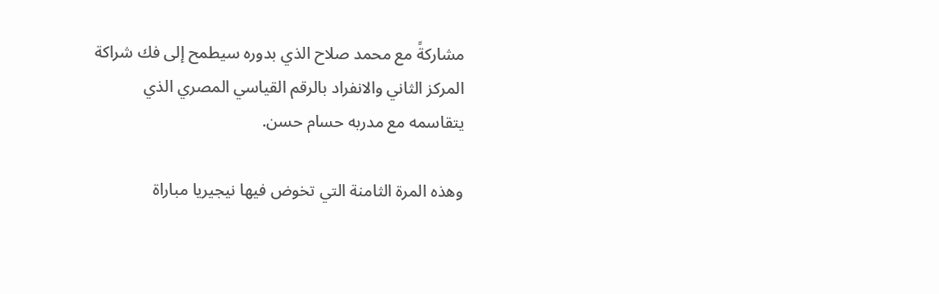مشاركةً مع محمد صلاح الذي بدوره سيطمح إلى فك شراكة المركز الثاني والانفراد بالرقم القياسي المصري الذي يتقاسمه مع مدربه حسام حسن.

وهذه المرة الثامنة التي تخوض فيها نيجيريا مباراة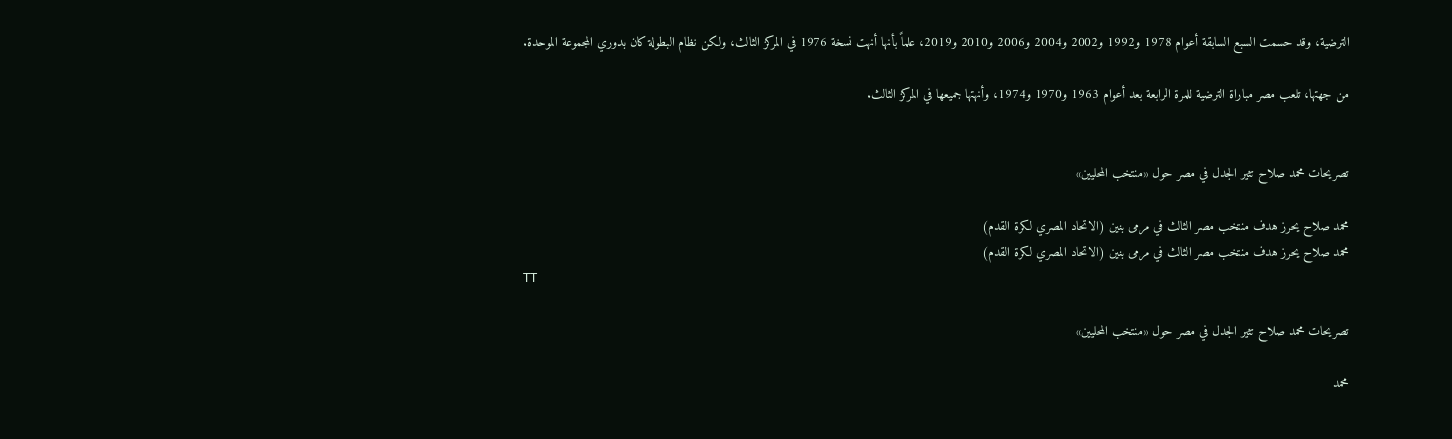الترضية، وقد حسمت السبع السابقة أعوام 1978 و1992 و2002 و2004 و2006 و2010 و2019، علماً بأنها أنهت نسخة 1976 في المركز الثالث، ولكن نظام البطولة كان بدوري المجموعة الموحدة.

من جهتها، تلعب مصر مباراة الترضية للمرة الرابعة بعد أعوام 1963 و1970 و1974، وأنهتها جميعها في المركز الثالث.


تصريحات محمد صلاح تثير الجدل في مصر حول «منتخب المحليين»

محمد صلاح يحرز هدف منتخب مصر الثالث في مرمى بنين (الاتحاد المصري لكرة القدم)
محمد صلاح يحرز هدف منتخب مصر الثالث في مرمى بنين (الاتحاد المصري لكرة القدم)
TT

تصريحات محمد صلاح تثير الجدل في مصر حول «منتخب المحليين»

محمد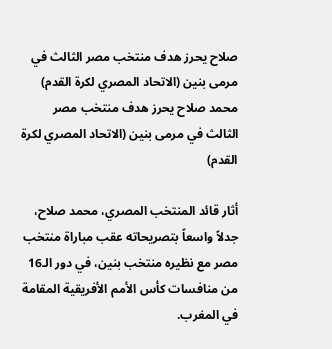صلاح يحرز هدف منتخب مصر الثالث في مرمى بنين (الاتحاد المصري لكرة القدم)
محمد صلاح يحرز هدف منتخب مصر الثالث في مرمى بنين (الاتحاد المصري لكرة القدم)

أثار قائد المنتخب المصري، محمد صلاح، جدلاً واسعاً بتصريحاته عقب مباراة منتخب مصر مع نظيره منتخب بنين، في دور الـ16 من منافسات كأس الأمم الأفريقية المقامة في المغرب.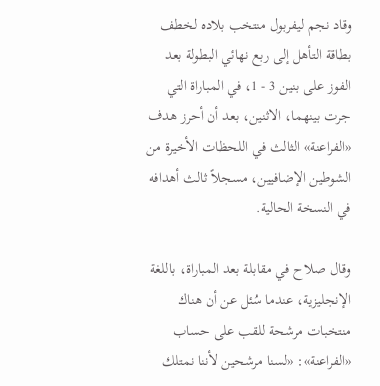وقاد نجم ليفربول منتخب بلاده لخطف بطاقة التأهل إلى ربع نهائي البطولة بعد الفوز على بنين 3 - 1، في المباراة التي جرت بينهما، الاثنين، بعد أن أحرز هدف «الفراعنة» الثالث في اللحظات الأخيرة من الشوطين الإضافيين، مسجلاً ثالث أهدافه في النسخة الحالية.

وقال صلاح في مقابلة بعد المباراة، باللغة الإنجليزية، عندما سُئل عن أن هناك منتخبات مرشحة للقب على حساب «الفراعنة»: «لسنا مرشحين لأننا نمتلك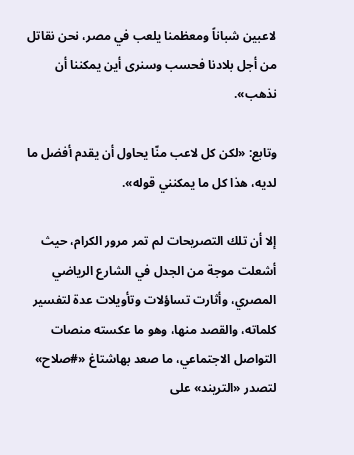لاعبين شباناً ومعظمنا يلعب في مصر، نحن نقاتل من أجل بلادنا فحسب وسنرى أين يمكننا أن نذهب».

وتابع: «لكن كل لاعب منّا يحاول أن يقدم أفضل ما لديه، هذا كل ما يمكنني قوله».

إلا أن تلك التصريحات لم تمر مرور الكرام، حيث أشعلت موجة من الجدل في الشارع الرياضي المصري، وأثارت تساؤلات وتأويلات عدة لتفسير كلماته، والقصد منها، وهو ما عكسته منصات التواصل الاجتماعي، ما صعد بهاشتاغ «#صلاح» لتصدر «التريند» على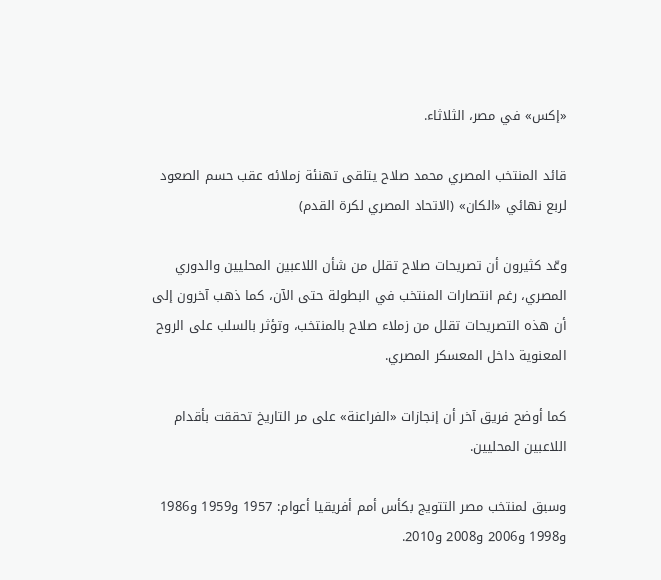«إكس» في مصر، الثلاثاء.

قائد المنتخب المصري محمد صلاح يتلقى تهنئة زملائه عقب حسم الصعود لربع نهائي «الكان» (الاتحاد المصري لكرة القدم)

وعّد كثيرون أن تصريحات صلاح تقلل من شأن اللاعبين المحليين والدوري المصري، رغم انتصارات المنتخب في البطولة حتى الآن، كما ذهب آخرون إلى أن هذه التصريحات تقلل من زملاء صلاح بالمنتخب، وتؤثر بالسلب على الروح المعنوية داخل المعسكر المصري.

كما أوضح فريق آخر أن إنجازات «الفراعنة» على مر التاريخ تحققت بأقدام اللاعبين المحليين.

وسبق لمنتخب مصر التتويج بكأس أمم أفريقيا أعوام: 1957 و1959 و1986 و1998 و2006 و2008 و2010.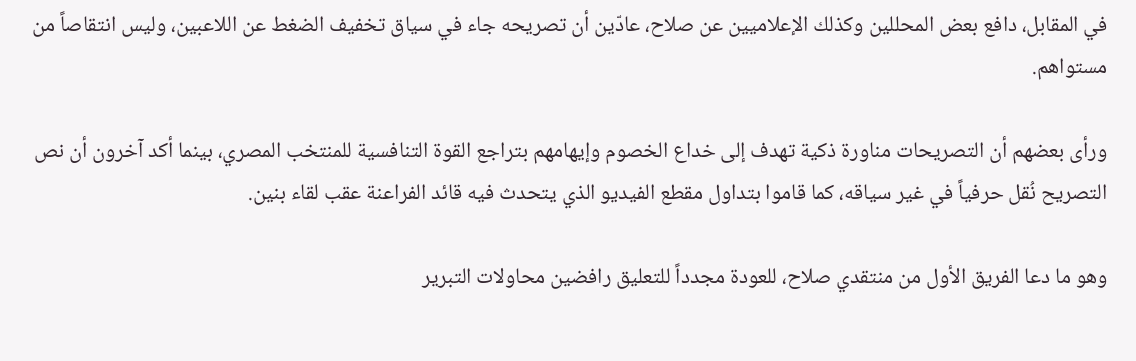في المقابل، دافع بعض المحللين وكذلك الإعلاميين عن صلاح، عادّين أن تصريحه جاء في سياق تخفيف الضغط عن اللاعبين، وليس انتقاصاً من مستواهم.

ورأى بعضهم أن التصريحات مناورة ذكية تهدف إلى خداع الخصوم وإيهامهم بتراجع القوة التنافسية للمنتخب المصري، بينما أكد آخرون أن نص التصريح نُقل حرفياً في غير سياقه، كما قاموا بتداول مقطع الفيديو الذي يتحدث فيه قائد الفراعنة عقب لقاء بنين.

وهو ما دعا الفريق الأول من منتقدي صلاح، للعودة مجدداً للتعليق رافضين محاولات التبرير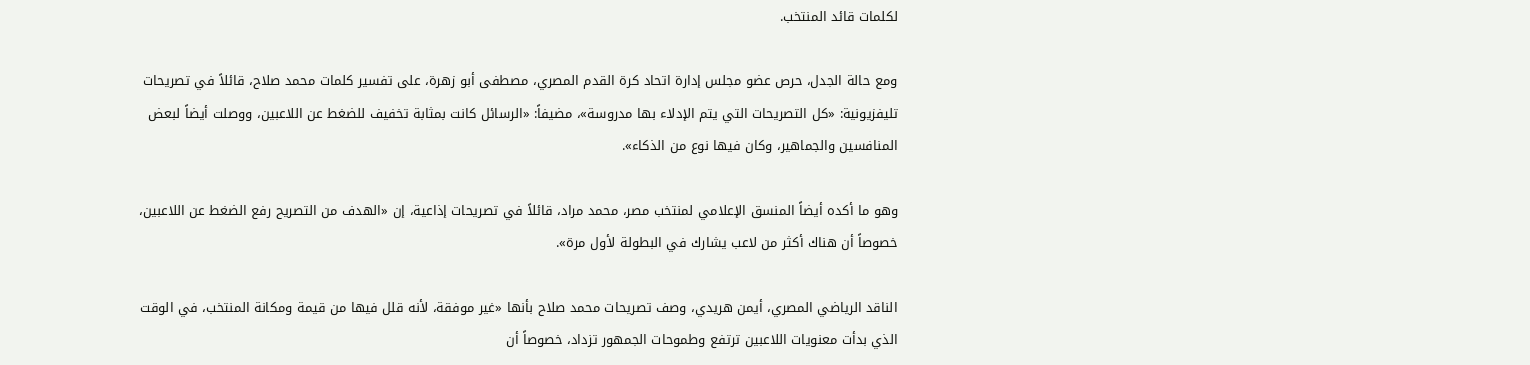لكلمات قائد المنتخب.

ومع حالة الجدل، حرص عضو مجلس إدارة اتحاد كرة القدم المصري، مصطفى أبو زهرة، على تفسير كلمات محمد صلاح، قائلاً في تصريحات تليفزيونية: «كل التصريحات التي يتم الإدلاء بها مدروسة»، مضيفاً: «الرسائل كانت بمثابة تخفيف للضغط عن اللاعبين، ووصلت أيضاً لبعض المنافسين والجماهير، وكان فيها نوع من الذكاء».

وهو ما أكده أيضاً المنسق الإعلامي لمنتخب مصر، محمد مراد، قائلاً في تصريحات إذاعية، إن «الهدف من التصريح رفع الضغط عن اللاعبين، خصوصاً أن هناك أكثر من لاعب يشارك في البطولة لأول مرة».

الناقد الرياضي المصري، أيمن هريدي، وصف تصريحات محمد صلاح بأنها «غير موفقة، لأنه قلل فيها من قيمة ومكانة المنتخب، في الوقت الذي بدأت معنويات اللاعبين ترتفع وطموحات الجمهور تزداد، خصوصاً أن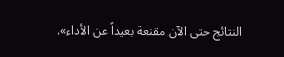النتائج حتى الآن مقنعة بعيداً عن الأداء».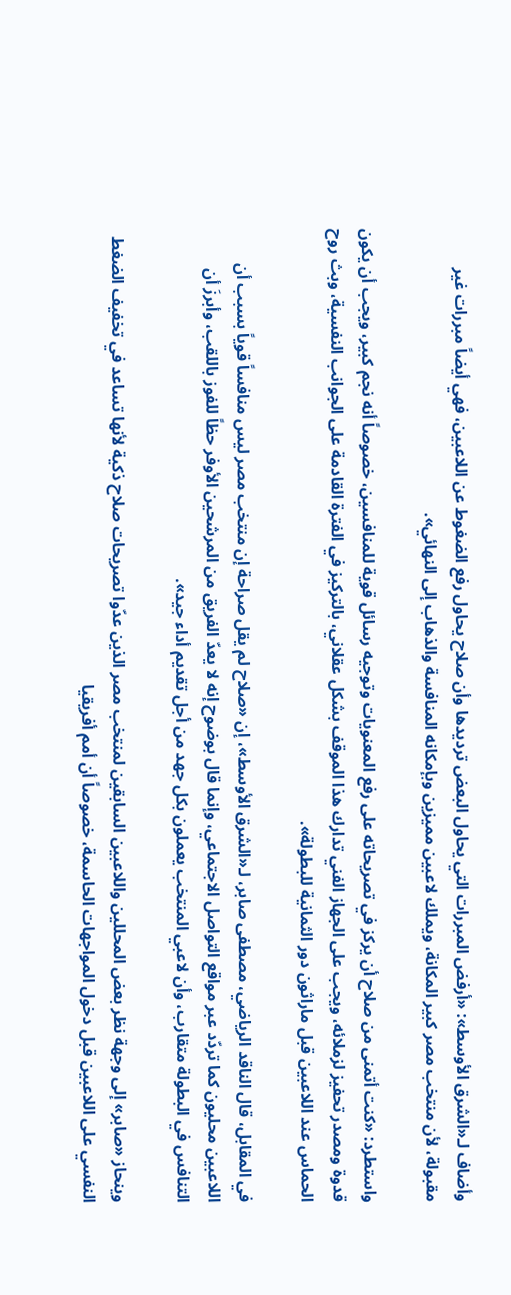وأضاف لـ«الشرق الأوسط»: «أرفض المبررات التي يحاول البعض ترديدها وأن صلاح يحاول رفع الضغوط عن اللاعبين، فهي أيضاً مبررات غير مقبولة، لأن منتخب مصر كبير المكانة، ويملك لاعبين مميزين وبإمكانه المنافسة والذهاب إلى النهائي».

واستطرد: «كنت أتمنى من صلاح أن يركز في تصريحاته على رفع المعنويات وتوجيه رسائل قوية للمنافسين، خصوصاً أنه نجم كبير، ويجب أن يكون قدوة ومصدر تحفيز لزملائه، ويجب على الجهاز الفني تدارك هذا الموقف بشكل عقلاني، بالتركيز في الفترة القادمة على الجوانب النفسية، وبث روح الحماس عند اللاعبين قبل ماراثون دور الثمانية للبطولة».

في المقابل، قال الناقد الرياضي، مصطفى صابر، لـ«الشرق الأوسط»، إن «صلاح لم يقل صراحة إن منتخب مصر ليس منافساً قوياً بسبب أن اللاعبين محليون كما تردّد عبر مواقع التواصل الاجتماعي، وإنما قال بوضوح إنه لا يعدّ الفريق من المرشحين الأوفر حظاً للفوز باللقب، وأبرزَ أن التنافس في البطولة متقارب، وأن لاعبي المنتخب يعملون بكل جهد من أجل تقديم أداء جيد».

وينحاز «صابر» إلى وجهة نظر بعض المحللين واللاعبين السابقين لمنتخب مصر الذين عدّوا تصريحات صلاح ذكية لأنها تساعد في تخفيف الضغط النفسي على اللاعبين قبل دخول المواجهات الحاسمة، خصوصاً أن أمم أفريقيا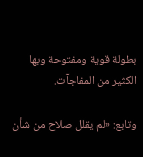بطولة قوية ومفتوحة وبها الكثير من المفاجآت.

وتابع: «لم يقلل صلاح من شأن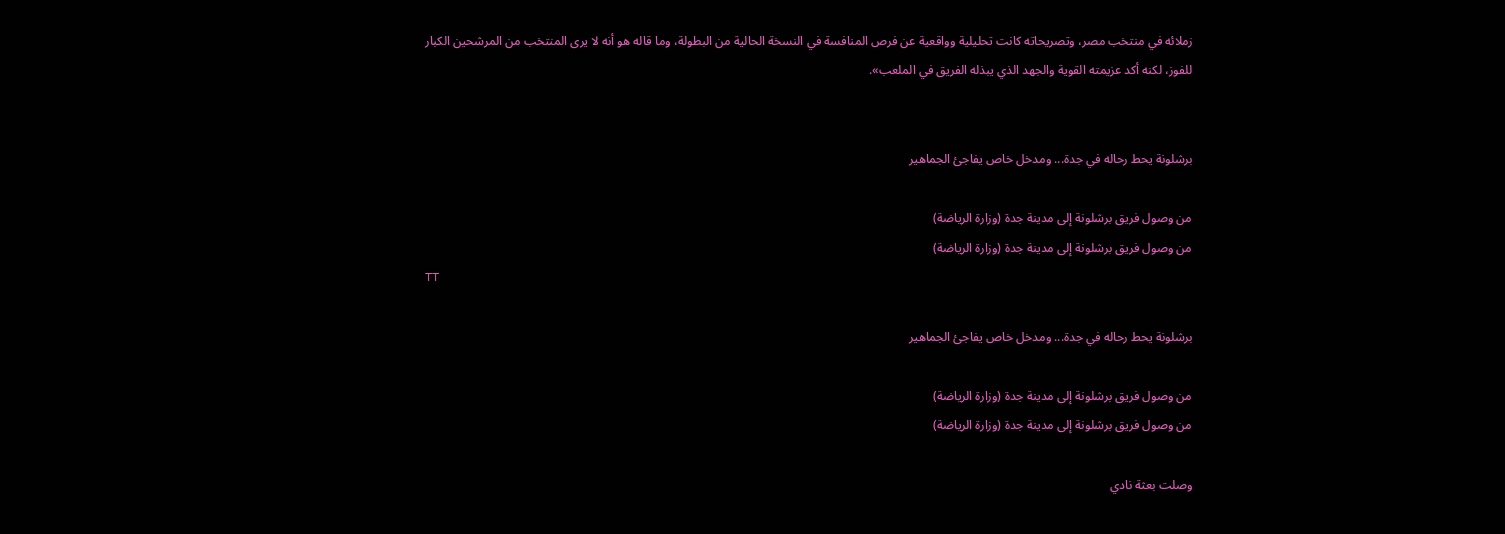زملائه في منتخب مصر، وتصريحاته كانت تحليلية وواقعية عن فرص المنافسة في النسخة الحالية من البطولة، وما قاله هو أنه لا يرى المنتخب من المرشحين الكبار للفوز، لكنه أكد عزيمته القوية والجهد الذي يبذله الفريق في الملعب».


برشلونة يحط رحاله في جدة... ومدخل خاص يفاجئ الجماهير

من وصول فريق برشلونة إلى مدينة جدة (وزارة الرياضة)
من وصول فريق برشلونة إلى مدينة جدة (وزارة الرياضة)
TT

برشلونة يحط رحاله في جدة... ومدخل خاص يفاجئ الجماهير

من وصول فريق برشلونة إلى مدينة جدة (وزارة الرياضة)
من وصول فريق برشلونة إلى مدينة جدة (وزارة الرياضة)

وصلت بعثة نادي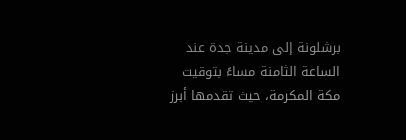برشلونة إلى مدينة جدة عند الساعة الثامنة مساءً بتوقيت مكة المكرمة، حيث تقدمها أبرز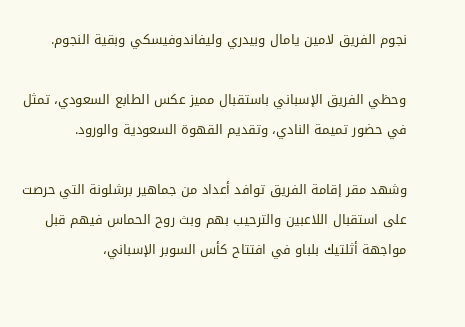نجوم الفريق لامين يامال وبيدري وليفاندوفيسكي وبقية النجوم.

وحظي الفريق الإسباني باستقبال مميز عكس الطابع السعودي، تمثل في حضور تميمة النادي، وتقديم القهوة السعودية والورود.

وشهد مقر إقامة الفريق توافد أعداد من جماهير برشلونة التي حرصت على استقبال اللاعبين والترحيب بهم وبث روح الحماس فيهم قبل مواجهة أثلتيك بلباو في افتتاح كأس السوبر الإسباني،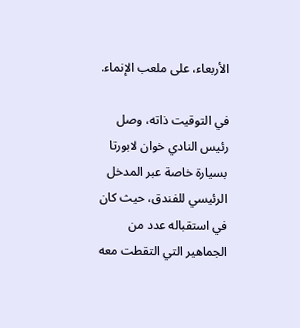الأربعاء، على ملعب الإنماء.

في التوقيت ذاته، وصل رئيس النادي خوان لابورتا بسيارة خاصة عبر المدخل الرئيسي للفندق، حيث كان في استقباله عدد من الجماهير التي التقطت معه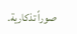صوراً تذكارية.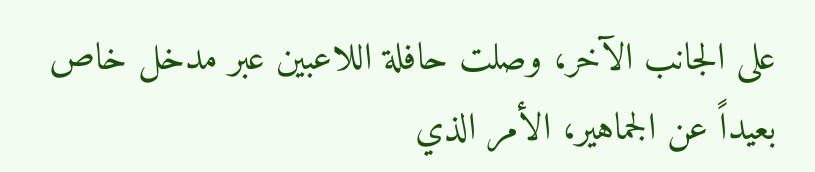على الجانب الآخر، وصلت حافلة اللاعبين عبر مدخل خاص بعيداً عن الجماهير، الأمر الذي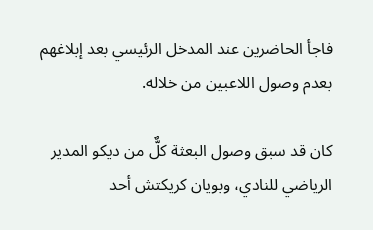فاجأ الحاضرين عند المدخل الرئيسي بعد إبلاغهم بعدم وصول اللاعبين من خلاله.

كان قد سبق وصول البعثة كلٌّ من ديكو المدير الرياضي للنادي، وبويان كريكتش أحد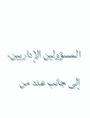المسؤولين الإداريين، إلى جانب عدد من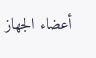أعضاء الجهاز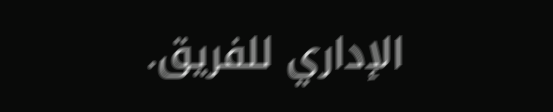الإداري للفريق.